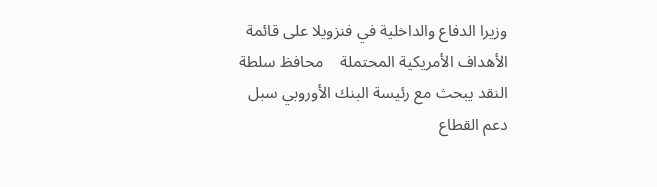وزيرا الدفاع والداخلية في فنزويلا على قائمة الأهداف الأمريكية المحتملة    محافظ سلطة النقد يبحث مع رئيسة البنك الأوروبي سبل دعم القطاع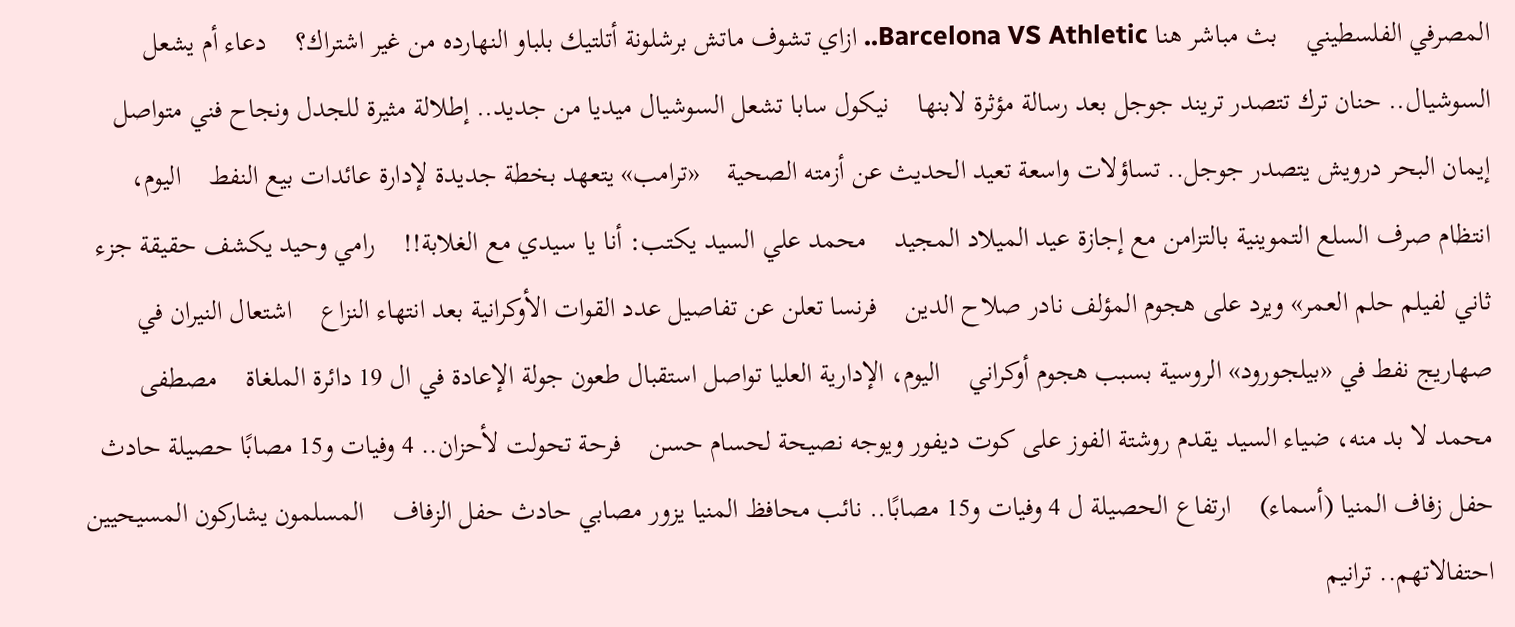المصرفي الفلسطيني    بث مباشر هنا Barcelona VS Athletic.. ازاي تشوف ماتش برشلونة أتلتيك بلباو النهارده من غير اشتراك؟    دعاء أم يشعل السوشيال.. حنان ترك تتصدر تريند جوجل بعد رسالة مؤثرة لابنها    نيكول سابا تشعل السوشيال ميديا من جديد.. إطلالة مثيرة للجدل ونجاح فني متواصل    إيمان البحر درويش يتصدر جوجل.. تساؤلات واسعة تعيد الحديث عن أزمته الصحية    «ترامب» يتعهد بخطة جديدة لإدارة عائدات بيع النفط    اليوم، انتظام صرف السلع التموينية بالتزامن مع إجازة عيد الميلاد المجيد    محمد علي السيد يكتب: أنا يا سيدي مع الغلابة!!    رامي وحيد يكشف حقيقة جزء ثاني لفيلم حلم العمر» ويرد على هجوم المؤلف نادر صلاح الدين    فرنسا تعلن عن تفاصيل عدد القوات الأوكرانية بعد انتهاء النزاع    اشتعال النيران في صهاريج نفط في «بيلجورود» الروسية بسبب هجوم أوكراني    اليوم، الإدارية العليا تواصل استقبال طعون جولة الإعادة في ال 19 دائرة الملغاة    مصطفى محمد لا بد منه، ضياء السيد يقدم روشتة الفوز على كوت ديفور ويوجه نصيحة لحسام حسن    فرحة تحولت لأحزان.. 4 وفيات و15 مصابًا حصيلة حادث حفل زفاف المنيا (أسماء)    ارتفاع الحصيلة ل 4 وفيات و15 مصابًا.. نائب محافظ المنيا يزور مصابي حادث حفل الزفاف    المسلمون يشاركون المسيحيين احتفالاتهم.. ترانيم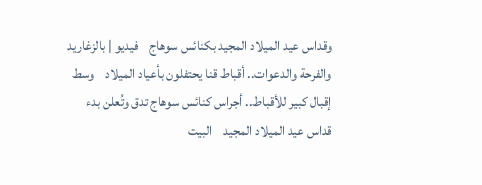وقداس عيد الميلاد المجيد بكنائس سوهاج    فيديو | بالزغاريد والفرحة والدعوات.. أقباط قنا يحتفلون بأعياد الميلاد    وسط إقبال كبير للأقباط.. أجراس كنائس سوهاج تدق وتُعلن بدء قداس عيد الميلاد المجيد    البيت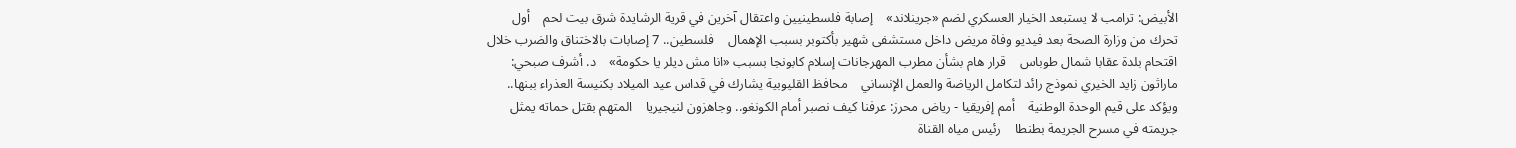الأبيض: ترامب لا يستبعد الخيار العسكري لضم «جرينلاند»    إصابة فلسطينيين واعتقال آخرين في قرية الرشايدة شرق بيت لحم    أول تحرك من وزارة الصحة بعد فيديو وفاة مريض داخل مستشفى شهير بأكتوبر بسبب الإهمال    فلسطين.. 7 إصابات بالاختناق والضرب خلال اقتحام بلدة عقابا شمال طوباس    قرار هام بشأن مطرب المهرجانات إسلام كابونجا بسبب «انا مش ديلر يا حكومة»    د. أشرف صبحي: ماراثون زايد الخيري نموذج رائد لتكامل الرياضة والعمل الإنساني    محافظ القليوبية يشارك في قداس عيد الميلاد بكنيسة العذراء ببنها.. ويؤكد على قيم الوحدة الوطنية    أمم إفريقيا - رياض محرز: عرفنا كيف نصبر أمام الكونغو.. وجاهزون لنيجيريا    المتهم بقتل حماته يمثل جريمته في مسرح الجريمة بطنطا    رئيس مياه القناة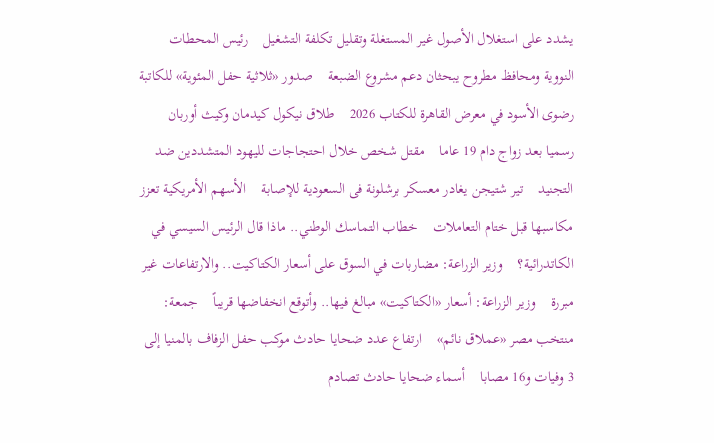يشدد على استغلال الأصول غير المستغلة وتقليل تكلفة التشغيل    رئيس المحطات النووية ومحافظ مطروح يبحثان دعم مشروع الضبعة    صدور «ثلاثية حفل المئوية» للكاتبة رضوى الأسود في معرض القاهرة للكتاب 2026    طلاق نيكول كيدمان وكيث أوربان رسميا بعد زواج دام 19 عاما    مقتل شخص خلال احتجاجات لليهود المتشددين ضد التجنيد    تير شتيجن يغادر معسكر برشلونة فى السعودية للإصابة    الأسهم الأمريكية تعزز مكاسبها قبل ختام التعاملات    خطاب التماسك الوطني.. ماذا قال الرئيس السيسي في الكاتدرائية؟    وزير الزراعة: مضاربات في السوق على أسعار الكتاكيت.. والارتفاعات غير مبررة    وزير الزراعة: أسعار «الكتاكيت» مبالغ فيها.. وأتوقع انخفاضها قريباً    جمعة: منتخب مصر «عملاق نائم»    ارتفاع عدد ضحايا حادث موكب حفل الزفاف بالمنيا إلى 3 وفيات و16 مصابا    أسماء ضحايا حادث تصادم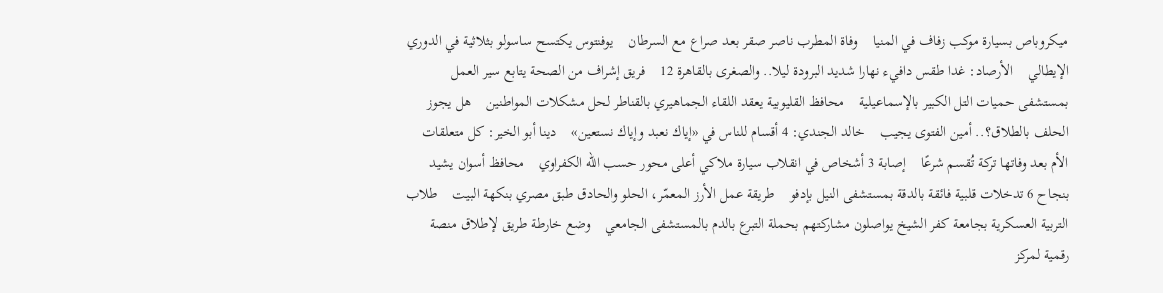ميكروباص بسيارة موكب زفاف في المنيا    وفاة المطرب ناصر صقر بعد صراع مع السرطان    يوفنتوس يكتسح ساسولو بثلاثية في الدوري الإيطالي    الأرصاد: غدا طقس دافيء نهارا شديد البرودة ليلا.. والصغرى بالقاهرة 12    فريق إشراف من الصحة يتابع سير العمل بمستشفى حميات التل الكبير بالإسماعيلية    محافظ القليوبية يعقد اللقاء الجماهيري بالقناطر لحل مشكلات المواطنين    هل يجوز الحلف بالطلاق؟.. أمين الفتوى يجيب    خالد الجندي: 4 أقسام للناس في «إياك نعبد وإياك نستعين»    دينا أبو الخير: كل متعلقات الأم بعد وفاتها تركة تُقسم شرعًا    إصابة 3 أشخاص في انقلاب سيارة ملاكي أعلى محور حسب الله الكفراوي    محافظ أسوان يشيد بنجاح 6 تدخلات قلبية فائقة بالدقة بمستشفى النيل بإدفو    طريقة عمل الأرز المعمّر، الحلو والحادق طبق مصري بنكهة البيت    طلاب التربية العسكرية بجامعة كفر الشيخ يواصلون مشاركتهم بحملة التبرع بالدم بالمستشفى الجامعي    وضع خارطة طريق لإطلاق منصة رقمية لمركز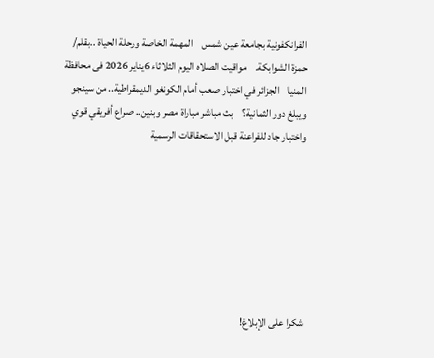الفرانكفونية بجامعة عين شمس    المهمة الخاصة ورحلة الحياة ..بقلم/ حمزة الشوابكة.    مواقيت الصلاه اليوم الثلاثاء 6يناير 2026 فى محافظة المنيا    الجزائر في اختبار صعب أمام الكونغو الديمقراطية.. من سينجو ويبلغ دور الثمانية؟    بث مباشر مباراة مصر وبنين.. صراع أفريقي قوي واختبار جاد للفراعنة قبل الاستحقاقات الرسمية







شكرا على الإبلاغ!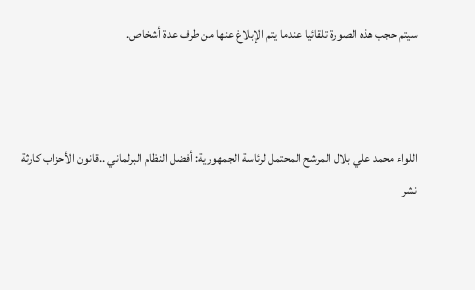سيتم حجب هذه الصورة تلقائيا عندما يتم الإبلاغ عنها من طرف عدة أشخاص.



اللواء محمد علي بلال المرشح المحتمل لرئاسة الجمهورية: أفضل النظام البرلماني ..قانون الأحزاب كارثة
نشر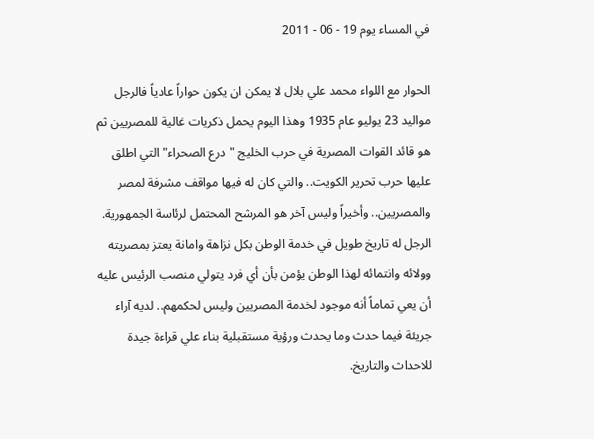في المساء يوم 19 - 06 - 2011

الحوار مع اللواء محمد علي بلال لا يمكن ان يكون حواراً عادياً فالرجل مواليد 23 يوليو عام 1935 وهذا اليوم يحمل ذكريات غالية للمصريين ثم هو قائد القوات المصرية في حرب الخليج "درع الصحراء" التي اطلق عليها حرب تحرير الكويت.. والتي كان له فيها مواقف مشرفة لمصر والمصريين.. وأخيراً وليس آخر هو المرشح المحتمل لرئاسة الجمهورية.
الرجل له تاريخ طويل في خدمة الوطن بكل نزاهة وامانة يعتز بمصريته وولائه وانتمائه لهذا الوطن يؤمن بأن أي فرد يتولي منصب الرئيس عليه أن يعي تماماً أنه موجود لخدمة المصريين وليس لحكمهم.. لديه آراء جريئة فيما حدث وما يحدث ورؤية مستقبلية بناء علي قراءة جيدة للاحداث والتاريخ.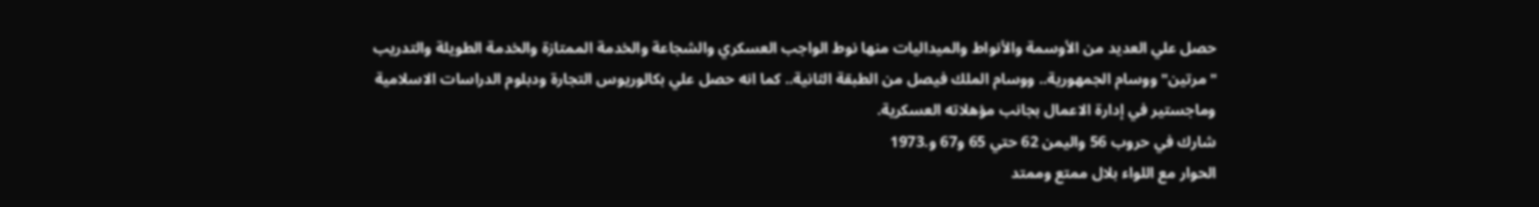حصل علي العديد من الأوسمة والأنواط والميداليات منها نوط الواجب العسكري والشجاعة والخدمة الممتازة والخدمة الطويلة والتدريب "مرتين" ووسام الجمهورية.. ووسام الملك فيصل من الطبقة الثانية.. كما انه حصل علي بكالوريوس التجارة ودبلوم الدراسات الاسلامية وماجستير في إدارة الاعمال بجانب مؤهلاته العسكرية.
شارك في حروب 56 واليمن 62 حتي 65 و67 و.1973
الحوار مع اللواء بلال ممتع وممتد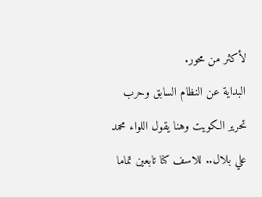لأكثر من محور.
البداية عن النظام السابق وحرب تحرير الكويت وهنا يقول اللواء محمد علي بلال.. للاسف كنا تابعين تماما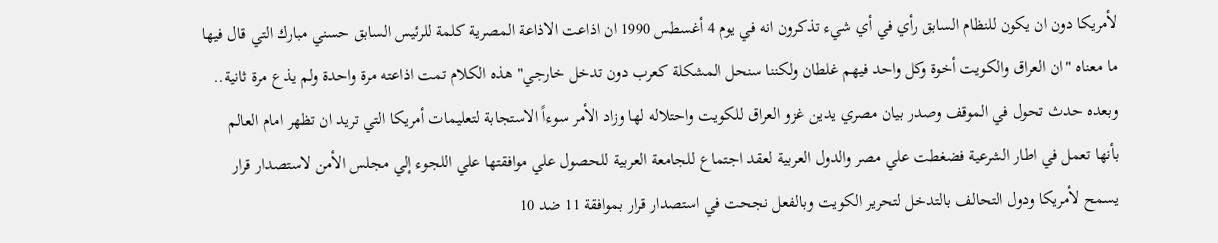لأمريكا دون ان يكون للنظام السابق رأي في أي شيء تذكرون انه في يوم 4 أغسطس 1990 ان اذاعت الاذاعة المصرية كلمة للرئيس السابق حسني مبارك التي قال فيها ما معناه "ان العراق والكويت أخوة وكل واحد فيهم غلطان ولكننا سنحل المشكلة كعرب دون تدخل خارجي" هذه الكلام تمت اذاعته مرة واحدة ولم يذع مرة ثانية.. وبعده حدث تحول في الموقف وصدر بيان مصري يدين غزو العراق للكويت واحتلاله لها وزاد الأمر سوءاً الاستجابة لتعليمات أمريكا التي تريد ان تظهر امام العالم بأنها تعمل في اطار الشرعية فضغطت علي مصر والدول العربية لعقد اجتماع للجامعة العربية للحصول علي موافقتها علي اللجوء إلي مجلس الأمن لاستصدار قرار يسمح لأمريكا ودول التحالف بالتدخل لتحرير الكويت وبالفعل نجحت في استصدار قرار بموافقة 11 ضد 10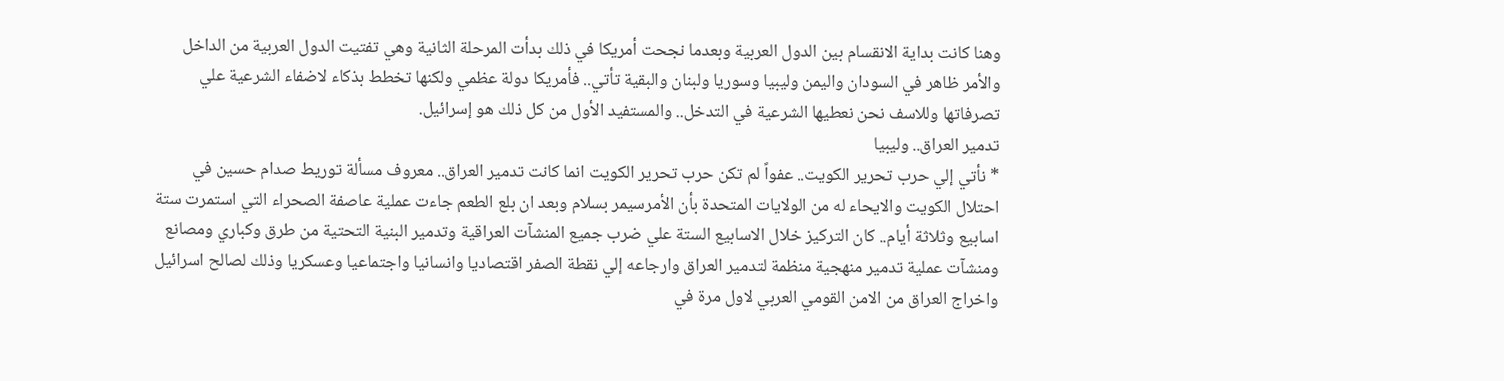وهنا كانت بداية الانقسام بين الدول العربية وبعدما نجحت أمريكا في ذلك بدأت المرحلة الثانية وهي تفتيت الدول العربية من الداخل والأمر ظاهر في السودان واليمن وليبيا وسوريا ولبنان والبقية تأتي.. فأمريكا دولة عظمي ولكنها تخطط بذكاء لاضفاء الشرعية علي تصرفاتها وللاسف نحن نعطيها الشرعية في التدخل.. والمستفيد الأول من كل ذلك هو إسرائيل.
تدمير العراق.. وليبيا
* نأتي إلي حرب تحرير الكويت.. عفواً لم تكن حرب تحرير الكويت انما كانت تدمير العراق.. معروف مسألة توريط صدام حسين في احتلال الكويت والايحاء له من الولايات المتحدة بأن الأمرسيمر بسلام وبعد ان بلع الطعم جاءت عملية عاصفة الصحراء التي استمرت ستة اسابيع وثلاثة أيام.. كان التركيز خلال الاسابيع الستة علي ضرب جميع المنشآت العراقية وتدمير البنية التحتية من طرق وكباري ومصانع ومنشآت عملية تدمير منهجية منظمة لتدمير العراق وارجاعه إلي نقطة الصفر اقتصاديا وانسانيا واجتماعيا وعسكريا وذلك لصالح اسرائيل واخراج العراق من الامن القومي العربي لاول مرة في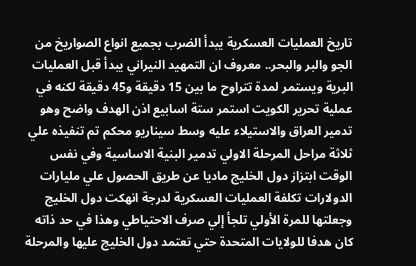تاريخ العمليات العسكرية يبدأ الضرب بجميع انواع الصواريخ من الجو والبر والبحر.. معروف ان التمهيد النيراني يبدأ قبل العمليات البرية ويستمر لمدة تتراوح ما بين 15 دقيقة و45 دقيقة لكنه في عملية تحرير الكويت استمر ستة اسابيع اذن الهدف واضح وهو تدمير العراق والاستيلاء عليه وسط سيناريو محكم تم تنفيذه علي ثلاثة مراحل المرحلة الاولي تدمير البنية الاساسية وفي نفس الوقت ابتزاز دول الخليج ماديا عن طريق الحصول علي مليارات الدولارات تكلفة العمليات العسكرية لدرجة انهكت دول الخليج وجعلتها للمرة الأولي تلجأ إلي صرف الاحتياطي وهذا في حد ذاته كان هدفا للولايات المتحدة حتي تعتمد دول الخليج عليها والمرحلة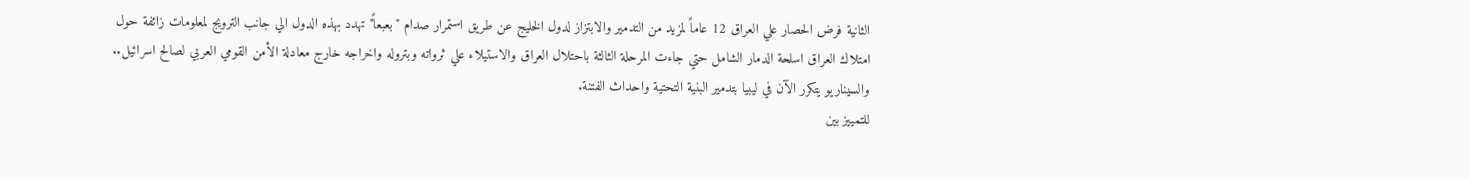الثانية فرض الحصار علي العراق 12 عاماً لمزيد من التدمير والابتزاز لدول الخليج عن طريق استمرار صدام "بعبعاً" تهدد بهذه الدول الي جانب الترويج لمعلومات زائفة حول امتلاك العراق اسلحة الدمار الشامل حتي جاءت المرحلة الثالثة باحتلال العراق والاستيلاء علي ثرواته وبتروله واخراجه خارج معادلة الأمن القومي العربي لصالح اسرائيل.. والسيناريو يتكرر الآن في ليبيا بتدمير البنية التحتية واحداث الفتنة.
للتمييز بين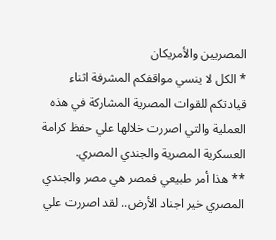المصريين والأمريكان
* الكل لا ينسي مواقفكم المشرفة اثناء قيادتكم للقوات المصرية المشاركة في هذه العملية والتي اصررت خلالها علي حفظ كرامة العسكرية المصرية والجندي المصري.
** هذا أمر طبيعي فمصر هي مصر والجندي المصري خير اجناد الأرض.. لقد اصررت علي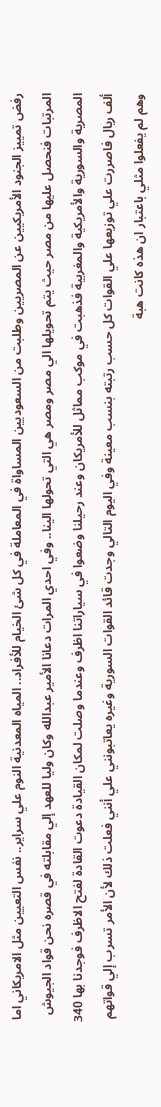رفض تمييز الجنود الأمريكيين عن المصريين وطلبت من السعوديين المساواة في المعاملة في كل شئ الخيام للأفراد.. المياه المعدنية النوم علي سراير.. نفس التعيين مثل الامريكاني اما المرتبات فنحصل عليها من مصر حيث يتم تحويلها الي مصر ومصر هي التي تحولها الينا.. وفي احدي المرات دعانا الأمير عبدالله وكان وليا للعهد إلي مقابلته في قصره نحن قواد الجيوش المصرية والسورية والأمريكية والمغربية فذهبت في موكب مماثل للأمريكان وعند رحيلنا وضعوا في سياراتنا اظرف وعندما وصلت لمكان القيادة دعوت القادة لفتح الاظرف فوجدنا بها 340 ألف ريال فاصررت علي توزيعها علي القوات كل حسب رتبته بنسب معينة وفي اليوم التالي وجدت قائد القوات السورية وغيره يعاتبونني علي أنني فعلت ذلك لأن الأمر تسرب إلي قواتهم وهم لم يفعلوا مثلي باعتبار ان هذه كانت هبة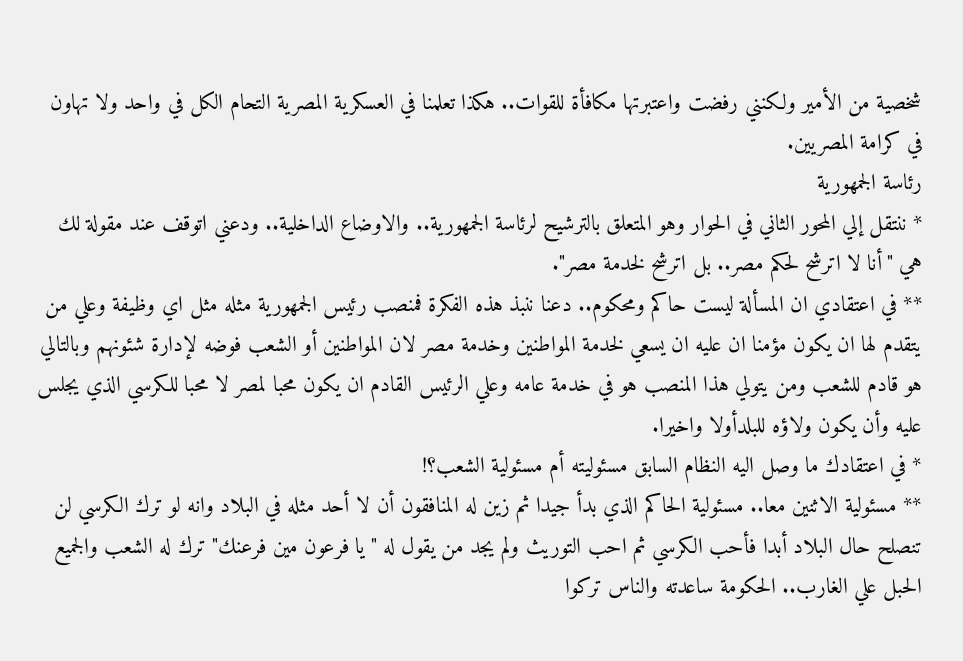شخصية من الأمير ولكنني رفضت واعتبرتها مكافأة للقوات.. هكذا تعلمنا في العسكرية المصرية التحام الكل في واحد ولا تهاون في كرامة المصريين.
رئاسة الجمهورية
* ننتقل إلي المحور الثاني في الحوار وهو المتعلق بالترشيح لرئاسة الجمهورية.. والاوضاع الداخلية.. ودعني اتوقف عند مقولة لك هي "أنا لا اترشح لحكم مصر.. بل اترشح لخدمة مصر".
** في اعتقادي ان المسألة ليست حاكم ومحكوم.. دعنا ننبذ هذه الفكرة فمنصب رئيس الجمهورية مثله مثل اي وظيفة وعلي من يتقدم لها ان يكون مؤمنا ان عليه ان يسعي لخدمة المواطنين وخدمة مصر لان المواطنين أو الشعب فوضه لإدارة شئونهم وبالتالي هو قادم للشعب ومن يتولي هذا المنصب هو في خدمة عامه وعلي الرئيس القادم ان يكون محبا لمصر لا محبا للكرسي الذي يجلس عليه وأن يكون ولاؤه للبلدأولا واخيرا.
* في اعتقادك ما وصل اليه النظام السابق مسئوليته أم مسئولية الشعب؟!
** مسئولية الاثنين معا.. مسئولية الحاكم الذي بدأ جيدا ثم زين له المنافقون أن لا أحد مثله في البلاد وانه لو ترك الكرسي لن تنصلح حال البلاد أبدا فأحب الكرسي ثم احب التوريث ولم يجد من يقول له "يا فرعون مين فرعنك" ترك له الشعب والجميع الحبل علي الغارب.. الحكومة ساعدته والناس تركوا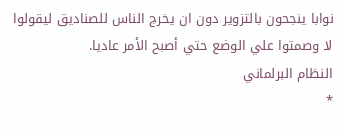نوابا ينجحون بالتزوير دون ان يخرج الناس للصناديق ليقولوا لا وصمتوا علي الوضع حتي أصبح الأمر عاديا.
النظام البرلماني
*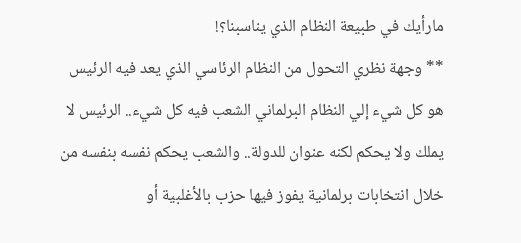مارأيك في طبيعة النظام الذي يناسبنا؟!
** وجهة نظري التحول من النظام الرئاسي الذي يعد فيه الرئيس هو كل شيء إلي النظام البرلماني الشعب فيه كل شيء.. الرئيس لا يملك ولا يحكم لكنه عنوان للدولة.. والشعب يحكم نفسه بنفسه من خلال انتخابات برلمانية يفوز فيها حزب بالأغلبية أو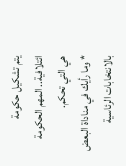يتم تشكيل حكومة ائتلافية.. المهم الحكومة هي التي تحكم.
* وما رأيك في مناداة البعض بالانتخابات الرئاسية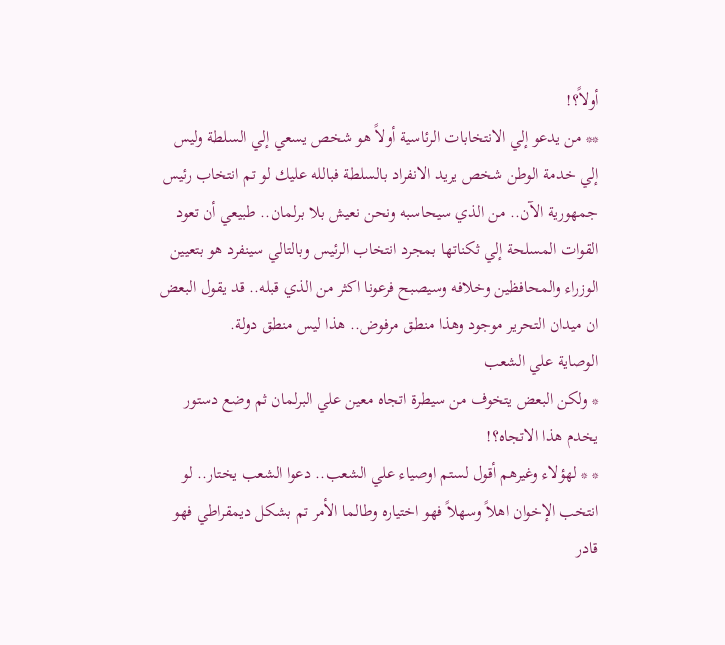أولاً؟!
** من يدعو إلي الانتخابات الرئاسية أولاً هو شخص يسعي إلي السلطة وليس إلي خدمة الوطن شخص يريد الانفراد بالسلطة فبالله عليك لو تم انتخاب رئيس جمهورية الآن.. من الذي سيحاسبه ونحن نعيش بلا برلمان.. طبيعي أن تعود القوات المسلحة إلي ثكناتها بمجرد انتخاب الرئيس وبالتالي سينفرد هو بتعيين الوزراء والمحافظين وخلافه وسيصبح فرعونا اكثر من الذي قبله.. قد يقول البعض ان ميدان التحرير موجود وهذا منطق مرفوض.. هذا ليس منطق دولة.
الوصاية علي الشعب
* ولكن البعض يتخوف من سيطرة اتجاه معين علي البرلمان ثم وضع دستور يخدم هذا الاتجاه؟!
* * لهؤلاء وغيرهم أقول لستم اوصياء علي الشعب.. دعوا الشعب يختار.. لو انتخب الإخوان اهلاً وسهلاً فهو اختياره وطالما الأمر تم بشكل ديمقراطي فهو قادر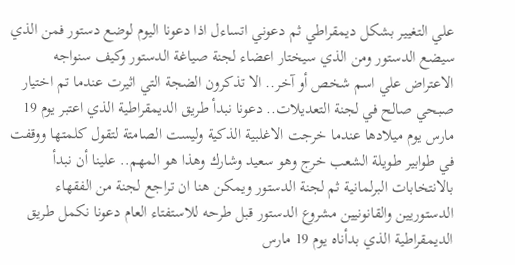علي التغيير بشكل ديمقراطي ثم دعوني اتساءل اذا دعونا اليوم لوضع دستور فمن الذي سيضع الدستور ومن الذي سيختار اعضاء لجنة صياغة الدستور وكيف سنواجه الاعتراض علي اسم شخص أو آخر.. الا تذكرون الضجة التي اثيرت عندما تم اختيار صبحي صالح في لجنة التعديلات.. دعونا نبدأ طريق الديمقراطية الذي اعتبر يوم 19 مارس يوم ميلادها عندما خرجت الاغلبية الذكية وليست الصامتة لتقول كلمتها ووقفت في طوابير طويلة الشعب خرج وهو سعيد وشارك وهذا هو المهم.. علينا أن نبدأ بالانتخابات البرلمانية ثم لجنة الدستور ويمكن هنا ان تراجع لجنة من الفقهاء الدستوريين والقانونيين مشروع الدستور قبل طرحه للاستفتاء العام دعونا نكمل طريق الديمقراطية الذي بدأناه يوم 19 مارس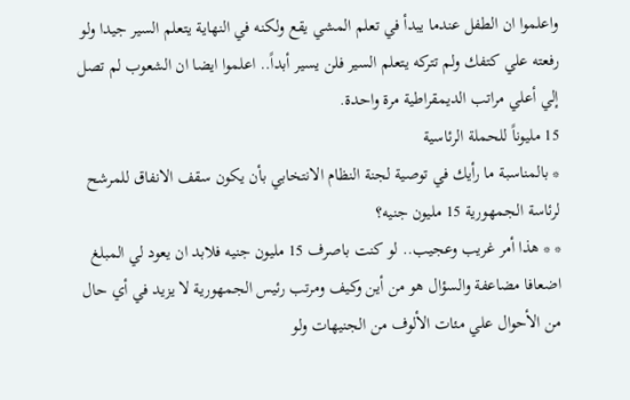واعلموا ان الطفل عندما يبدأ في تعلم المشي يقع ولكنه في النهاية يتعلم السير جيدا ولو رفعته علي كتفك ولم تتركه يتعلم السير فلن يسير أبداً.. اعلموا ايضا ان الشعوب لم تصل إلي أعلي مراتب الديمقراطية مرة واحدة.
15 مليوناً للحملة الرئاسية
* بالمناسبة ما رأيك في توصية لجنة النظام الانتخابي بأن يكون سقف الانفاق للمرشح لرئاسة الجمهورية 15 مليون جنيه؟
* * هذا أمر غريب وعجيب.. لو كنت باصرف 15 مليون جنيه فلابد ان يعود لي المبلغ اضعافا مضاعفة والسؤال هو من أين وكيف ومرتب رئيس الجمهورية لا يزيد في أي حال من الأحوال علي مئات الألوف من الجنيهات ولو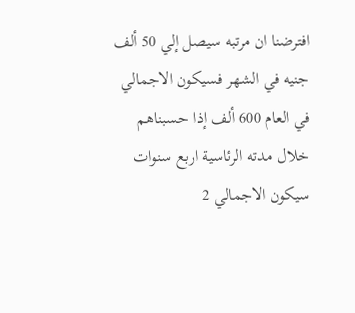افترضنا ان مرتبه سيصل إلي 50 ألف جنيه في الشهر فسيكون الاجمالي في العام 600 ألف إذا حسبناهم خلال مدته الرئاسية اربع سنوات سيكون الاجمالي 2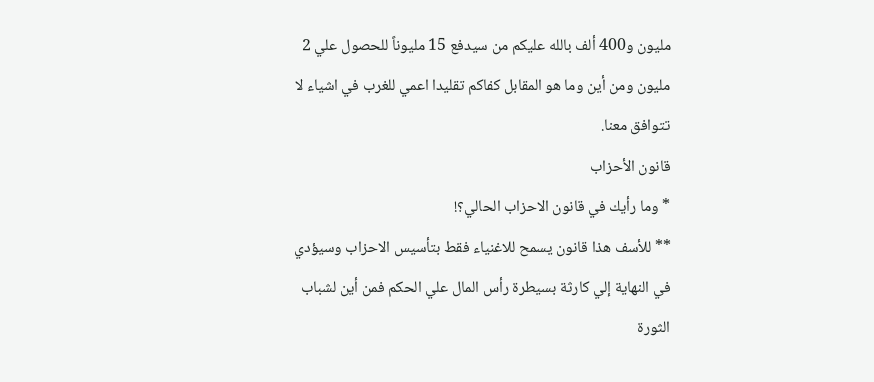مليون و400 ألف بالله عليكم من سيدفع 15 مليوناً للحصول علي 2 مليون ومن أين وما هو المقابل كفاكم تقليدا اعمي للغرب في اشياء لا تتوافق معنا.
قانون الأحزاب
* وما رأيك في قانون الاحزاب الحالي؟!
** للأسف هذا قانون يسمح للاغنياء فقط بتأسيس الاحزاب وسيؤدي في النهاية إلي كارثة بسيطرة رأس المال علي الحكم فمن أين لشباب الثورة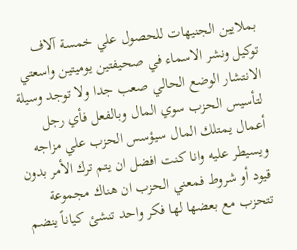بملايين الجنيهات للحصول علي خمسة آلاف توكيل ونشر الاسماء في صحيفتين يوميتين واسعتي الانتشار الوضع الحالي صعب جدا ولا توجد وسيلة لتأسيس الحزب سوي المال وبالفعل فأي رجل أعمال يمتلك المال سيؤسس الحزب علي مزاجه ويسيطر عليه وانا كنت افضل ان يتم ترك الأمر بدون قيود أو شروط فمعني الحزب ان هناك مجموعة تتحزب مع بعضها لها فكر واحد تنشئ كياناً ينضم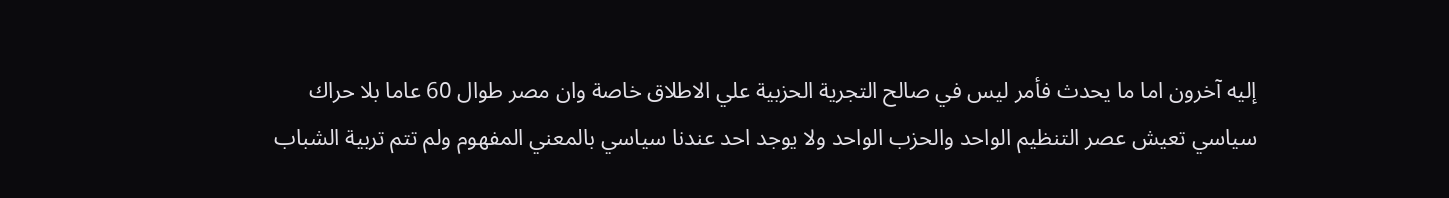إليه آخرون اما ما يحدث فأمر ليس في صالح التجرية الحزبية علي الاطلاق خاصة وان مصر طوال 60 عاما بلا حراك سياسي تعيش عصر التنظيم الواحد والحزب الواحد ولا يوجد احد عندنا سياسي بالمعني المفهوم ولم تتم تربية الشباب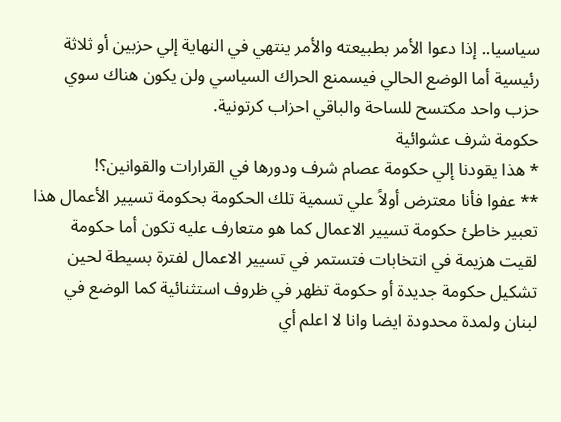سياسيا.. إذا دعوا الأمر بطبيعته والأمر ينتهي في النهاية إلي حزبين أو ثلاثة رئيسية أما الوضع الحالي فيسمنع الحراك السياسي ولن يكون هناك سوي حزب واحد مكتسح للساحة والباقي احزاب كرتونية.
حكومة شرف عشوائية
* هذا يقودنا إلي حكومة عصام شرف ودورها في القرارات والقوانين؟!
** عفوا فأنا معترض أولاً علي تسمية تلك الحكومة بحكومة تسيير الأعمال هذا تعبير خاطئ حكومة تسيير الاعمال كما هو متعارف عليه تكون أما حكومة لقيت هزيمة في انتخابات فتستمر في تسيير الاعمال لفترة بسيطة لحين تشكيل حكومة جديدة أو حكومة تظهر في ظروف استثنائية كما الوضع في لبنان ولمدة محدودة ايضا وانا لا اعلم أي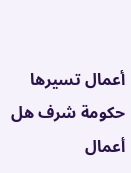أعمال تسيرها حكومة شرف هل أعمال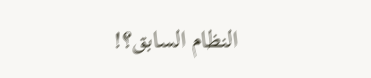النظام السابق؟!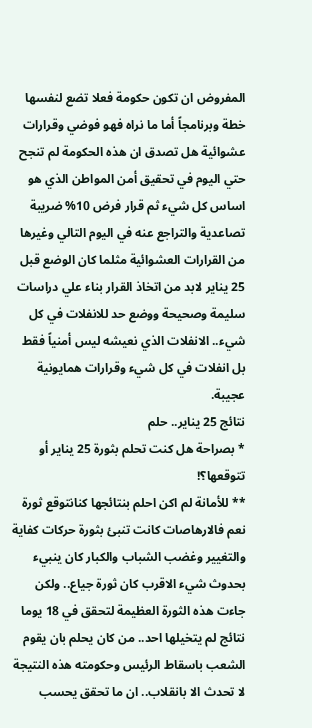المفروض ان تكون حكومة فعلا تضع لنفسها خطة وبرنامجاً أما ما نراه فهو فوضي وقرارات عشوائية هل تصدق ان هذه الحكومة لم تنجح حتي اليوم في تحقيق أمن المواطن الذي هو اساس كل شيء ثم قرار فرض 10% ضريبة تصاعدية والتراجع عنه في اليوم التالي وغيرها من القرارات العشوائية مثلما كان الوضع قبل 25 يناير لابد من اتخاذ القرار بناء علي دراسات سليمة وصحيحة ووضع حد للانفلات في كل شيء.. الانفلات الذي نعيشه ليس أمنياً فقط بل انفلات في كل شيء وقرارات همايونية عجيبة.
نتائج 25 يناير.. حلم
* بصراحة هل كنت تحلم بثورة 25 يناير أو تتوقعها؟!
** للأمانة لم اكن احلم بنتائجها كنانتوقع ثورة نعم فالارهاصات كانت تنبئ بثورة حركات كفاية والتغيير وغضب الشباب والكبار كان ينبيء بحدوث شيء الاقرب كان ثورة جياع.. ولكن جاءت هذه الثورة العظيمة لتحقق في 18 يوما نتائج لم يتخيلها احد.. من كان يحلم بان يقوم الشعب باسقاط الرئيس وحكومته هذه النتيجة لا تحدث الا بانقلاب.. ان ما تحقق يحسب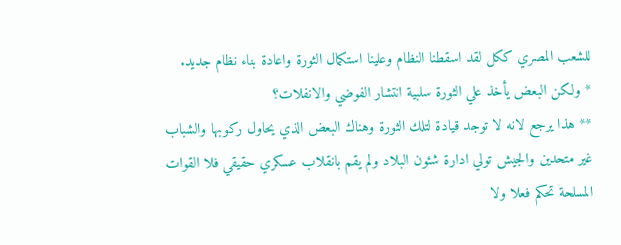للشعب المصري ككل لقد اسقطنا النظام وعلينا استكمال الثورة واعادة بناء نظام جديد.
* ولكن البعض يأخذ علي الثورة سلبية انتشار الفوضي والانفلات؟
** هذا يرجع لانه لا توجد قيادة لتلك الثورة وهناك البعض الذي يحاول ركوبها والشباب غير متحدين والجيش تولي ادارة شئون البلاد ولم يقم بانقلاب عسكري حقيقي فلا القوات المسلحة تحكم فعلا ولا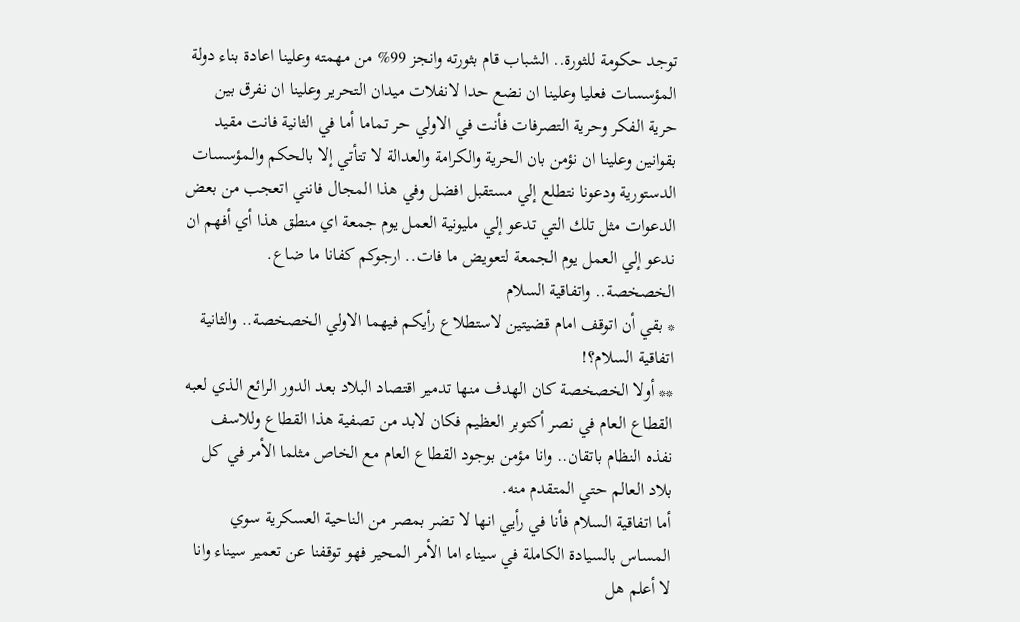توجد حكومة للثورة.. الشباب قام بثورته وانجز 99% من مهمته وعلينا اعادة بناء دولة المؤسسات فعليا وعلينا ان نضع حدا لانفلات ميدان التحرير وعلينا ان نفرق بين حرية الفكر وحرية التصرفات فأنت في الاولي حر تماما أما في الثانية فانت مقيد بقوانين وعلينا ان نؤمن بان الحرية والكرامة والعدالة لا تتأتي إلا بالحكم والمؤسسات الدستورية ودعونا نتطلع إلي مستقبل افضل وفي هذا المجال فانني اتعجب من بعض الدعوات مثل تلك التي تدعو إلي مليونية العمل يوم جمعة اي منطق هذا أي أفهم ان ندعو إلي العمل يوم الجمعة لتعويض ما فات.. ارجوكم كفانا ما ضاع.
الخصخصة.. واتفاقية السلام
* بقي أن اتوقف امام قضيتين لاستطلاع رأيكم فيهما الاولي الخصخصة.. والثانية اتفاقية السلام؟!
** أولا الخصخصة كان الهدف منها تدمير اقتصاد البلاد بعد الدور الرائع الذي لعبه القطاع العام في نصر أكتوبر العظيم فكان لابد من تصفية هذا القطاع وللاسف نفذه النظام باتقان.. وانا مؤمن بوجود القطاع العام مع الخاص مثلما الأمر في كل بلاد العالم حتي المتقدم منه.
أما اتفاقية السلام فأنا في رأيي انها لا تضر بمصر من الناحية العسكرية سوي المساس بالسيادة الكاملة في سيناء اما الأمر المحير فهو توقفنا عن تعمير سيناء وانا لا أعلم هل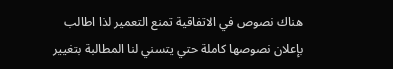هناك نصوص في الاتفاقية تمنع التعمير لذا اطالب بإعلان نصوصها كاملة حتي يتسني لنا المطالبة بتغيير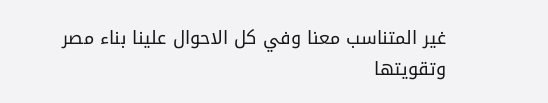غير المتناسب معنا وفي كل الاحوال علينا بناء مصر وتقويتها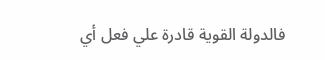فالدولة القوية قادرة علي فعل أي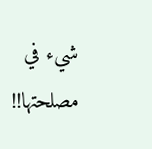شيء في مصلحتها!!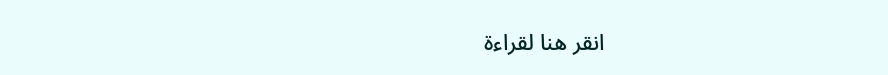انقر هنا لقراءة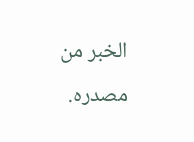الخبر من مصدره.